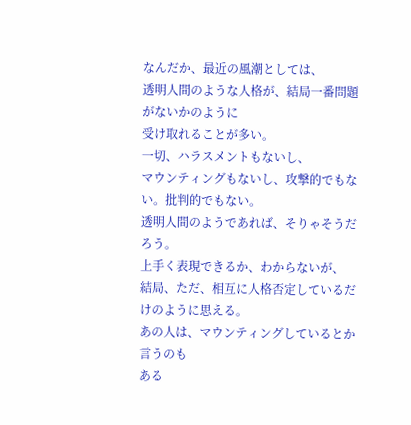なんだか、最近の風潮としては、
透明人間のような人格が、結局一番問題がないかのように
受け取れることが多い。
一切、ハラスメントもないし、
マウンティングもないし、攻撃的でもない。批判的でもない。
透明人間のようであれば、そりゃそうだろう。
上手く表現できるか、わからないが、
結局、ただ、相互に人格否定しているだけのように思える。
あの人は、マウンティングしているとか言うのも
ある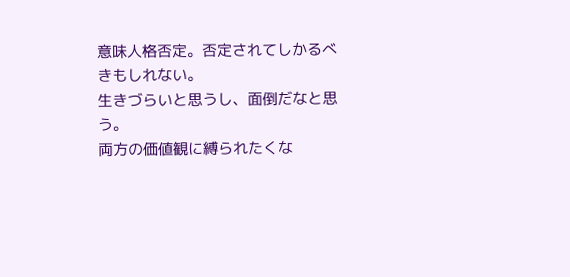意味人格否定。否定されてしかるべきもしれない。
生きづらいと思うし、面倒だなと思う。
両方の価値観に縛られたくな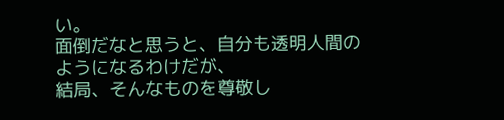い。
面倒だなと思うと、自分も透明人間のようになるわけだが、
結局、そんなものを尊敬し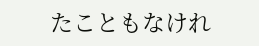たこともなけれ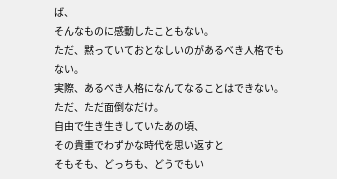ば、
そんなものに感動したこともない。
ただ、黙っていておとなしいのがあるべき人格でもない。
実際、あるべき人格になんてなることはできない。
ただ、ただ面倒なだけ。
自由で生き生きしていたあの頃、
その貴重でわずかな時代を思い返すと
そもそも、どっちも、どうでもい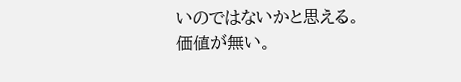いのではないかと思える。
価値が無い。